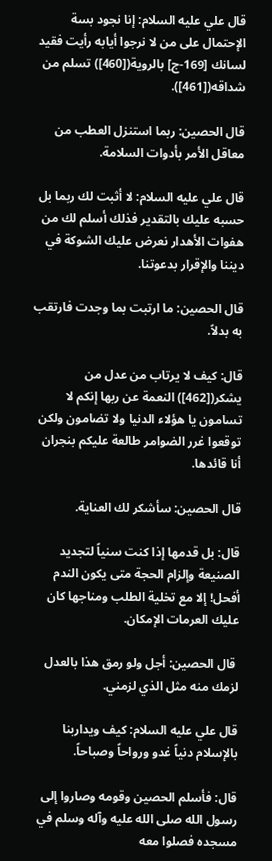قال علي عليه السلام: إنا نجود بسة الإحتمال على من لا نرجوا أيابه رأيت فقيد لسانك [169-ج] بالروية([460]) تسلم من شداقه([461]).

قال الحصين: ربما استنزل العطب من معاقل الأمر بأدوات السلامة.

قال علي عليه السلام: لا أثبت لك ربما بل حسبه عليك بالتقدير فذلك أسلم لك من هفوات الأهدار نعرض عليك الشوكة في ديننا والإقرار بدعوتنا.

قال الحصين: ما ارتبت بما وجدت فارتقب به بدلاً.

قال: كيف لا يرتاب من عدل من يشكر([462]) النعمة عن ربها إنكم لا تسامون يا هؤلاء الدنيا ولا تضامون ولكن توقعوا غرر الضوامر طالعة عليكم بنجران أنا قائدها.

قال الحصين: سأشكر لك العناية.

قال: بل قدمها إذا كنت سنياً لتجديد الصنيعة وإلزام الحجة متى يكون الندم أفحل! إلا مع تخلية الطلب ومناجها كان عليك العرمات الإمكان.

 قال الحصين: أجل ولو رمق هذا بالعدل لزمك منه مثل الذي لزمني.

قال علي عليه السلام: كيف ويداربنا بالإسلام دنياً غدو ورواحاً وصباحاً.

قال: فأسلم الحصين وقومه وصاروا إلى رسول الله صلى الله عليه وآله وسلم في مسجده فصلوا معه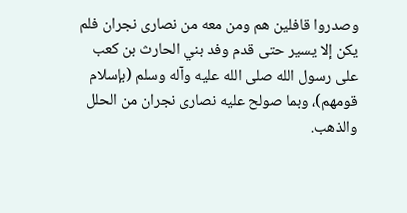وصدروا قافلين هم ومن معه من نصارى نجران فلم يكن إلا يسير حتى قدم وفد بني الحارث بن كعب على رسول الله صلى الله عليه وآله وسلم (بإسلام قومهم)، وبما صولح عليه نصارى نجران من الحلل والذهب.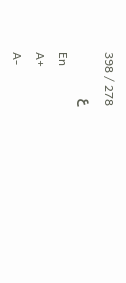278 / 398
ع
En
A+
A-